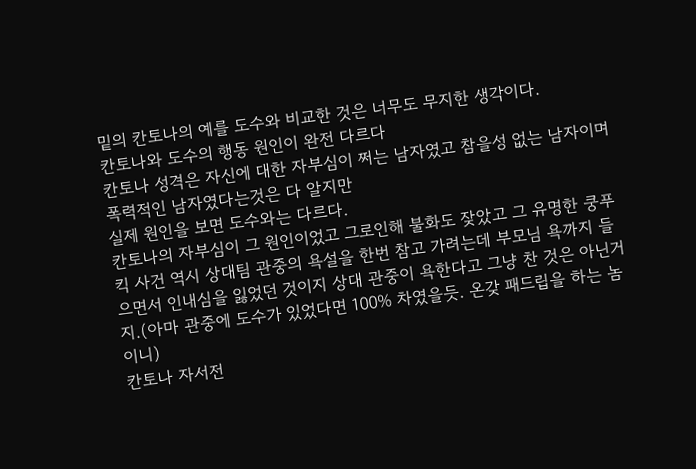밑의 칸토나의 예를 도수와 비교한 것은 너무도 무지한 생각이다.
칸토나와 도수의 행동 원인이 완전 다르다
칸토나 성격은 자신에 대한 자부심이 쩌는 남자였고 참을성 없는 남자이며 폭력적인 남자였다는것은 다 알지만
실제 원인을 보면 도수와는 다르다.
칸토나의 자부심이 그 원인이었고 그로인해 불화도 잦았고 그 유명한 쿵푸킥 사건 역시 상대팀 관중의 욕설을 한번 참고 가려는데 부모님 욕까지 들으면서 인내심을 잃었던 것이지 상대 관중이 욕한다고 그냥 찬 것은 아닌거지.(아마 관중에 도수가 있었다면 100% 차였을듯. 온갖 패드립을 하는 놈이니)
칸토나 자서전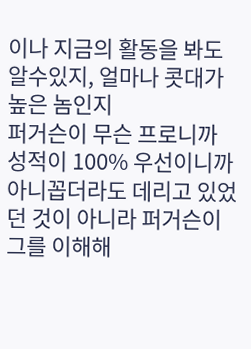이나 지금의 활동을 봐도 알수있지, 얼마나 콧대가 높은 놈인지
퍼거슨이 무슨 프로니까 성적이 100% 우선이니까 아니꼽더라도 데리고 있었던 것이 아니라 퍼거슨이 그를 이해해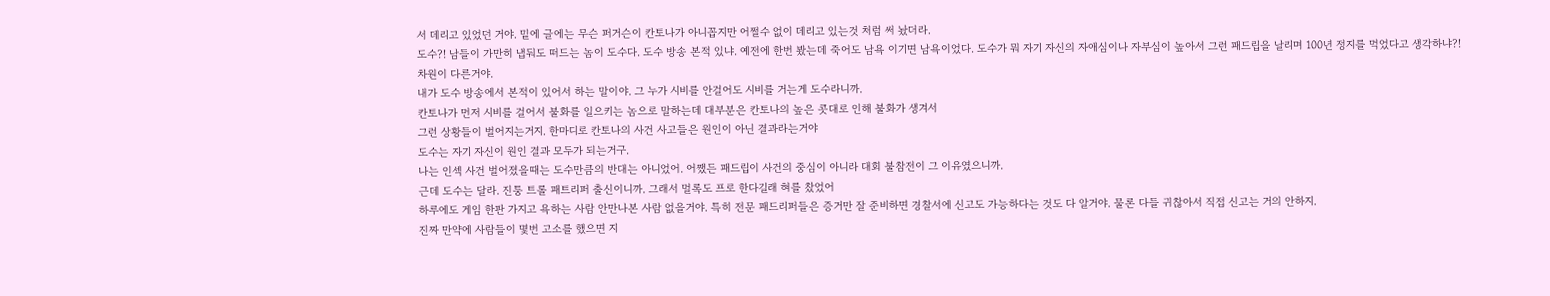서 데리고 있었던 거야. 밑에 글에는 무슨 퍼거슨이 칸토나가 아니꼽지만 어쩔수 없이 데리고 있는것 처럼 써 놨더라.
도수?! 남들이 가만히 냅둬도 떠드는 놈이 도수다. 도수 방송 본적 있냐. 예전에 한번 봤는데 죽어도 남욕 이기면 남욕이었다. 도수가 뭐 자기 자신의 자애심이나 자부심이 높아서 그런 패드립을 날리며 100년 정지를 먹었다고 생각하냐?!
차원이 다른거야.
내가 도수 방송에서 본적이 있어서 하는 말이야. 그 누가 시비를 안걸어도 시비를 거는게 도수라니까.
칸토나가 먼저 시비를 걸어서 불화를 일으키는 놈으로 말하는데 대부분은 칸토나의 높은 콧대로 인해 불화가 생겨서
그런 상황들이 벌어지는거지. 한마디로 칸토나의 사건 사고들은 원인이 아닌 결과라는거야
도수는 자기 자신이 원인 결과 모두가 되는거구.
나는 인섹 사건 벌어졌을때는 도수만큼의 반대는 아니었어. 어쨌든 패드립이 사건의 중심이 아니라 대회 불참전이 그 이유였으니까.
근데 도수는 달라. 진퉁 트롤 패트리퍼 출신이니까. 그래서 멀록도 프로 한다길래 혀를 찼었어
하루에도 게임 한판 가지고 욕하는 사람 안만나본 사람 없을거야. 특히 전문 패드리퍼들은 증거만 잘 준비하면 경찰서에 신고도 가능하다는 것도 다 알거야. 물론 다들 귀찮아서 직접 신고는 거의 안하지.
진짜 만약에 사람들이 몇번 고소를 했으면 지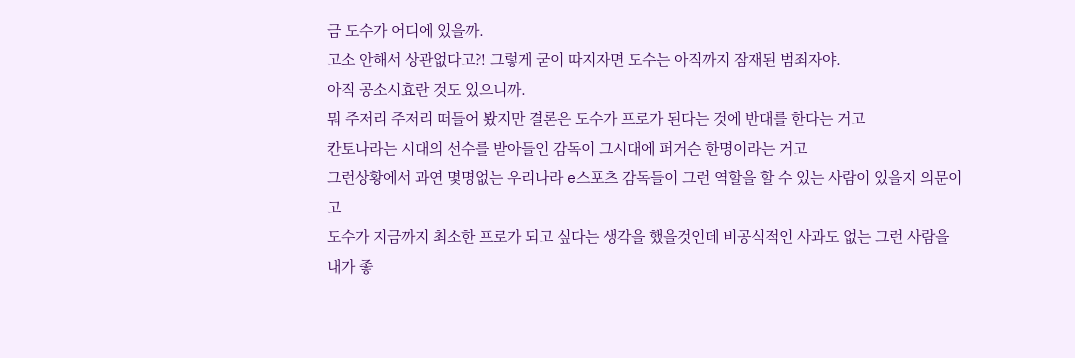금 도수가 어디에 있을까.
고소 안해서 상관없다고?! 그렇게 굳이 따지자면 도수는 아직까지 잠재된 범죄자야.
아직 공소시효란 것도 있으니까.
뭐 주저리 주저리 떠들어 봤지만 결론은 도수가 프로가 된다는 것에 반대를 한다는 거고
칸토나라는 시대의 선수를 받아들인 감독이 그시대에 퍼거슨 한명이라는 거고
그런상황에서 과연 몇명없는 우리나라 e스포츠 감독들이 그런 역할을 할 수 있는 사람이 있을지 의문이고
도수가 지금까지 최소한 프로가 되고 싶다는 생각을 했을것인데 비공식적인 사과도 없는 그런 사람을
내가 좋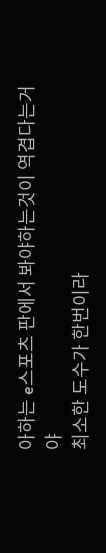아하는 e스포츠 판에서 봐야하는것이 역겹다는거야
최소한 도수가 한번이라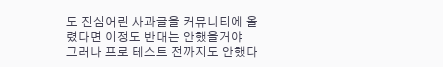도 진심어린 사과글을 커뮤니티에 올렸다면 이정도 반대는 안했을거야
그러나 프로 테스트 전까지도 안했다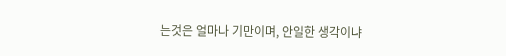는것은 얼마나 기만이며, 안일한 생각이냐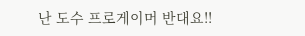난 도수 프로게이머 반대요!!